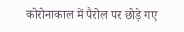कोरोनाकाल में पैरोल पर छोड़े गए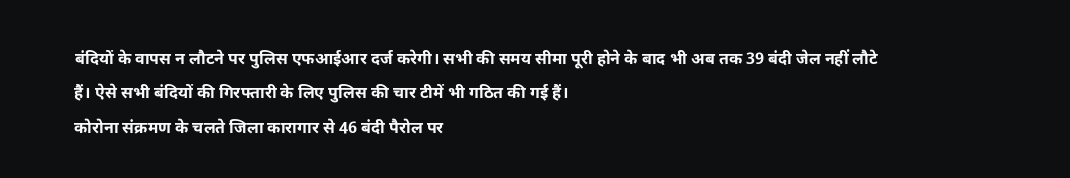बंदियों के वापस न लौटने पर पुलिस एफआईआर दर्ज करेगी। सभी की समय सीमा पूरी होने के बाद भी अब तक 39 बंदी जेल नहीं लौटे हैं। ऐसे सभी बंदियों की गिरफ्तारी के लिए पुलिस की चार टीमें भी गठित की गई हैं।
कोरोना संक्रमण के चलते जिला कारागार से 46 बंदी पैरोल पर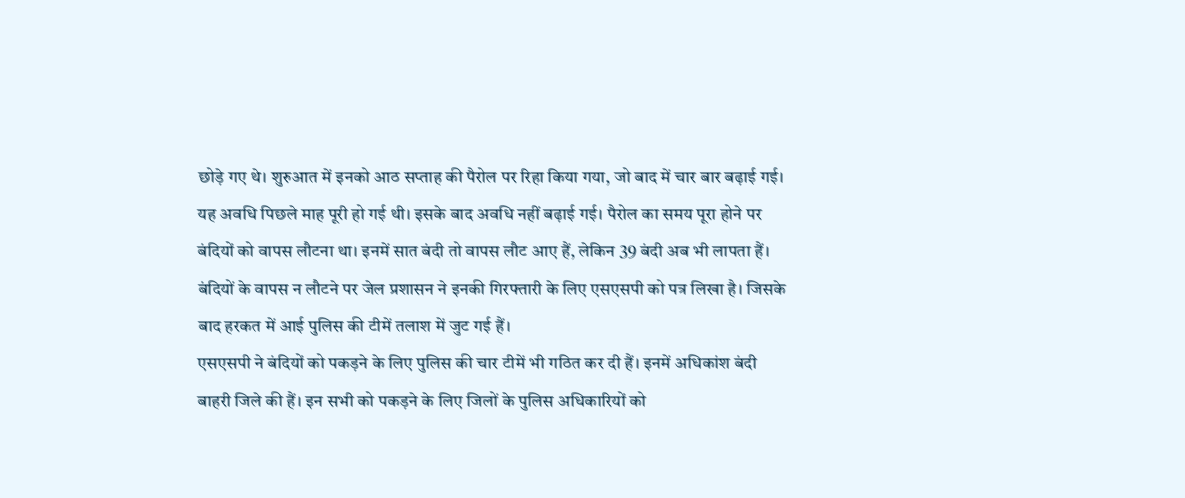छोड़े गए थे। शुरुआत में इनको आठ सप्ताह की पैरोल पर रिहा किया गया, जो बाद में चार बार बढ़ाई गई। यह अवधि पिछले माह पूरी हो गई थी। इसके बाद अवधि नहीं बढ़ाई गई। पैरोल का समय पूरा होने पर बंदियों को वापस लौटना था। इनमें सात बंदी तो वापस लौट आए हैं, लेकिन 39 बंदी अब भी लापता हैं। बंदियों के वापस न लौटने पर जेल प्रशासन ने इनकी गिरफ्तारी के लिए एसएसपी को पत्र लिखा है। जिसके बाद हरकत में आई पुलिस की टीमें तलाश में जुट गई हैं।
एसएसपी ने बंदियों को पकड़ने के लिए पुलिस की चार टीमें भी गठित कर दी हैं। इनमें अधिकांश बंदी बाहरी जिले की हैं। इन सभी को पकड़ने के लिए जिलों के पुलिस अधिकारियों को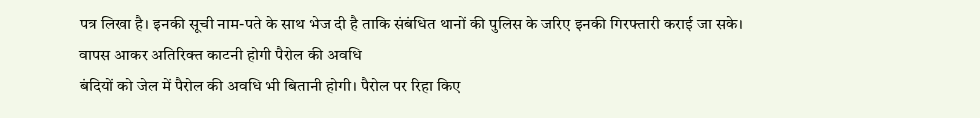पत्र लिखा है। इनकी सूची नाम-पते के साथ भेज दी है ताकि संबंधित थानों की पुलिस के जरिए इनकी गिरफ्तारी कराई जा सके।
वापस आकर अतिरिक्त काटनी होगी पैरोल की अवधि
बंदियों को जेल में पैरोल की अवधि भी बितानी होगी। पैरोल पर रिहा किए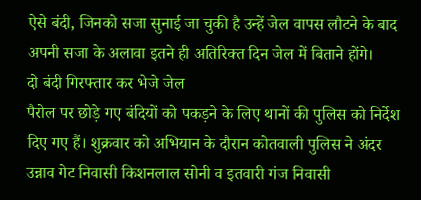ऐसे बंदी, जिनको सजा सुनाई जा चुकी है उन्हें जेल वापस लौटने के बाद अपनी सजा के अलावा इतने ही अतिरिक्त दिन जेल में बिताने होंगे।
दो बंदी गिरफ्तार कर भेजे जेल
पैरोल पर छोड़े गए बंदियों को पकड़ने के लिए थानों की पुलिस को निर्देश दिए गए हैं। शुक्रवार को अभियान के दौरान कोतवाली पुलिस ने अंदर उन्नाव गेट निवासी किशनलाल सोनी व इतवारी गंज निवासी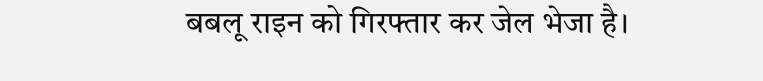बबलू राइन को गिरफ्तार कर जेल भेजा है।